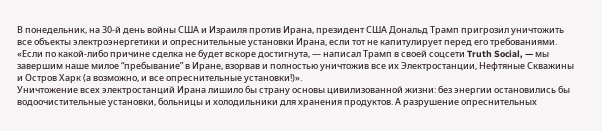В понедельник, на 30-й день войны США и Израиля против Ирана, президент США Дональд Трамп пригрозил уничтожить все объекты электроэнергетики и опреснительные установки Ирана, если тот не капитулирует перед его требованиями. «Если по какой-либо причине сделка не будет вскоре достигнута, — написал Трамп в своей соцсети Truth Social, — мы завершим наше милое “пребывание” в Иране, взорвав и полностью уничтожив все их Электростанции, Нефтяные Скважины и Остров Харк (а возможно, и все опреснительные установки!)».
Уничтожение всех электростанций Ирана лишило бы страну основы цивилизованной жизни: без энергии остановились бы водоочистительные установки, больницы и холодильники для хранения продуктов. А разрушение опреснительных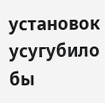установок усугубило бы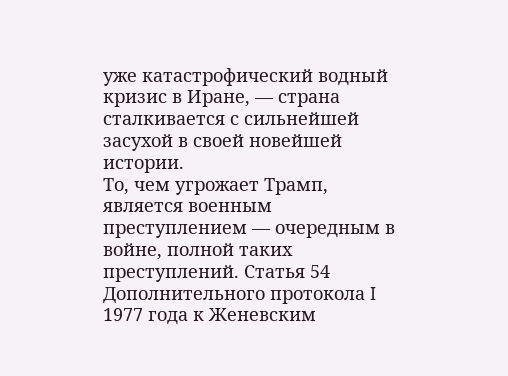уже катастрофический водный кризис в Иране, — страна сталкивается с сильнейшей засухой в своей новейшей истории.
То, чем угрожает Трамп, является военным преступлением — очередным в войне, полной таких преступлений. Статья 54 Дополнительного протокола I 1977 года к Женевским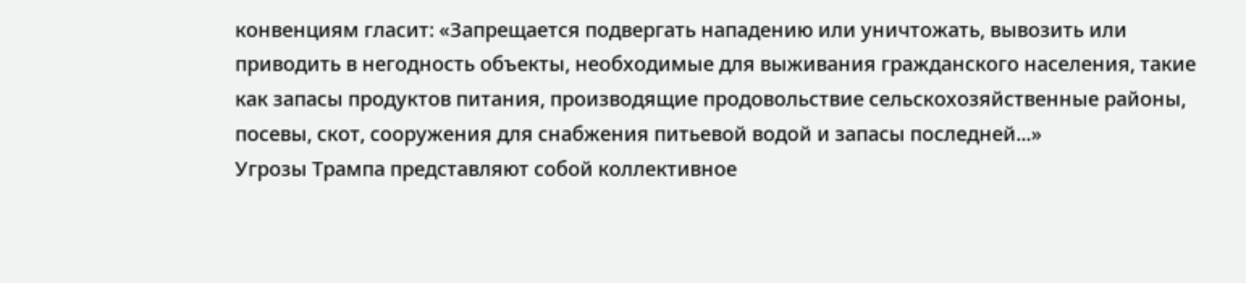конвенциям гласит: «Запрещается подвергать нападению или уничтожать, вывозить или приводить в негодность объекты, необходимые для выживания гражданского населения, такие как запасы продуктов питания, производящие продовольствие сельскохозяйственные районы, посевы, скот, сооружения для снабжения питьевой водой и запасы последней...»
Угрозы Трампа представляют собой коллективное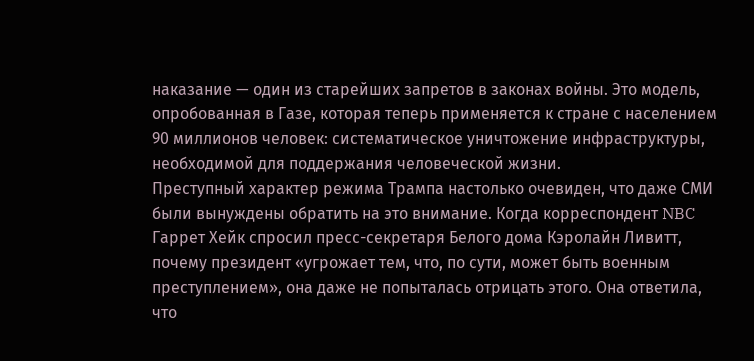наказание — один из старейших запретов в законах войны. Это модель, опробованная в Газе, которая теперь применяется к стране с населением 90 миллионов человек: систематическое уничтожение инфраструктуры, необходимой для поддержания человеческой жизни.
Преступный характер режима Трампа настолько очевиден, что даже СМИ были вынуждены обратить на это внимание. Когда корреспондент NBC Гаррет Хейк спросил пресс-секретаря Белого дома Кэролайн Ливитт, почему президент «угрожает тем, что, по сути, может быть военным преступлением», она даже не попыталась отрицать этого. Она ответила, что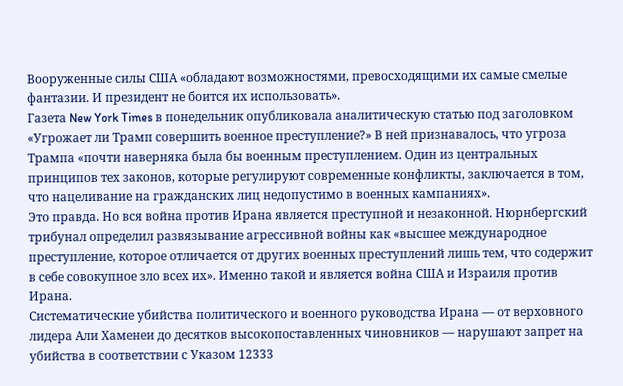Вооруженные силы США «обладают возможностями, превосходящими их самые смелые фантазии. И президент не боится их использовать».
Газета New York Times в понедельник опубликовала аналитическую статью под заголовком «Угрожает ли Трамп совершить военное преступление?» В ней признавалось, что угроза Трампа «почти наверняка была бы военным преступлением. Один из центральных принципов тех законов, которые регулируют современные конфликты, заключается в том, что нацеливание на гражданских лиц недопустимо в военных кампаниях».
Это правда. Но вся война против Ирана является преступной и незаконной. Нюрнбергский трибунал определил развязывание агрессивной войны как «высшее международное преступление, которое отличается от других военных преступлений лишь тем, что содержит в себе совокупное зло всех их». Именно такой и является война США и Израиля против Ирана.
Систематические убийства политического и военного руководства Ирана — от верховного лидера Али Хаменеи до десятков высокопоставленных чиновников — нарушают запрет на убийства в соответствии с Указом 12333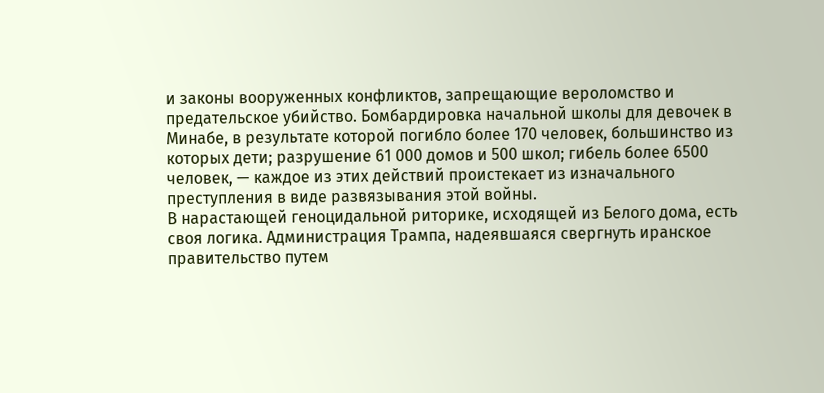и законы вооруженных конфликтов, запрещающие вероломство и предательское убийство. Бомбардировка начальной школы для девочек в Минабе, в результате которой погибло более 170 человек, большинство из которых дети; разрушение 61 000 домов и 500 школ; гибель более 6500 человек, — каждое из этих действий проистекает из изначального преступления в виде развязывания этой войны.
В нарастающей геноцидальной риторике, исходящей из Белого дома, есть своя логика. Администрация Трампа, надеявшаяся свергнуть иранское правительство путем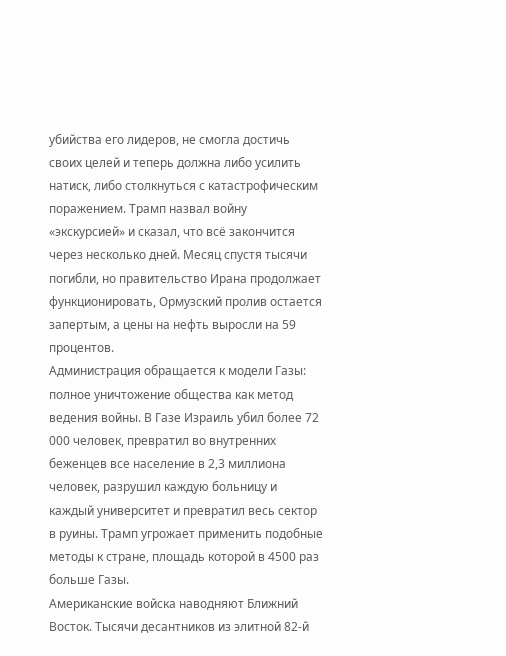убийства его лидеров, не смогла достичь своих целей и теперь должна либо усилить натиск, либо столкнуться с катастрофическим поражением. Трамп назвал войну «экскурсией» и сказал, что всё закончится через несколько дней. Месяц спустя тысячи погибли, но правительство Ирана продолжает функционировать, Ормузский пролив остается запертым, а цены на нефть выросли на 59 процентов.
Администрация обращается к модели Газы: полное уничтожение общества как метод ведения войны. В Газе Израиль убил более 72 000 человек, превратил во внутренних беженцев все население в 2,3 миллиона человек, разрушил каждую больницу и каждый университет и превратил весь сектор в руины. Трамп угрожает применить подобные методы к стране, площадь которой в 4500 раз больше Газы.
Американские войска наводняют Ближний Восток. Тысячи десантников из элитной 82-й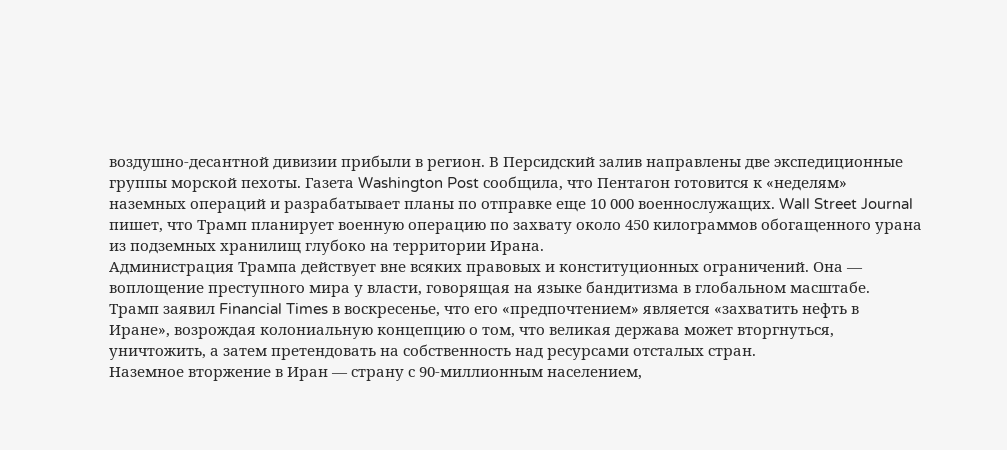воздушно-десантной дивизии прибыли в регион. В Персидский залив направлены две экспедиционные группы морской пехоты. Газета Washington Post сообщила, что Пентагон готовится к «неделям» наземных операций и разрабатывает планы по отправке еще 10 000 военнослужащих. Wall Street Journal пишет, что Трамп планирует военную операцию по захвату около 450 килограммов обогащенного урана из подземных хранилищ глубоко на территории Ирана.
Администрация Трампа действует вне всяких правовых и конституционных ограничений. Она — воплощение преступного мира у власти, говорящая на языке бандитизма в глобальном масштабе. Трамп заявил Financial Times в воскресенье, что его «предпочтением» является «захватить нефть в Иране», возрождая колониальную концепцию о том, что великая держава может вторгнуться, уничтожить, а затем претендовать на собственность над ресурсами отсталых стран.
Наземное вторжение в Иран — страну с 90-миллионным населением,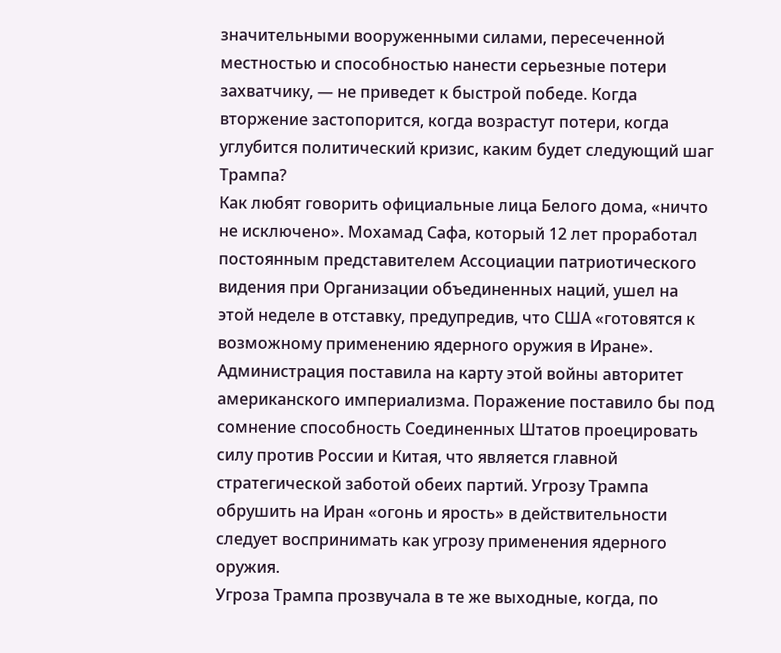значительными вооруженными силами, пересеченной местностью и способностью нанести серьезные потери захватчику, — не приведет к быстрой победе. Когда вторжение застопорится, когда возрастут потери, когда углубится политический кризис, каким будет следующий шаг Трампа?
Как любят говорить официальные лица Белого дома, «ничто не исключено». Мохамад Сафа, который 12 лет проработал постоянным представителем Ассоциации патриотического видения при Организации объединенных наций, ушел на этой неделе в отставку, предупредив, что США «готовятся к возможному применению ядерного оружия в Иране».
Администрация поставила на карту этой войны авторитет американского империализма. Поражение поставило бы под сомнение способность Соединенных Штатов проецировать силу против России и Китая, что является главной стратегической заботой обеих партий. Угрозу Трампа обрушить на Иран «огонь и ярость» в действительности следует воспринимать как угрозу применения ядерного оружия.
Угроза Трампа прозвучала в те же выходные, когда, по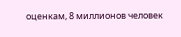оценкам, 8 миллионов человек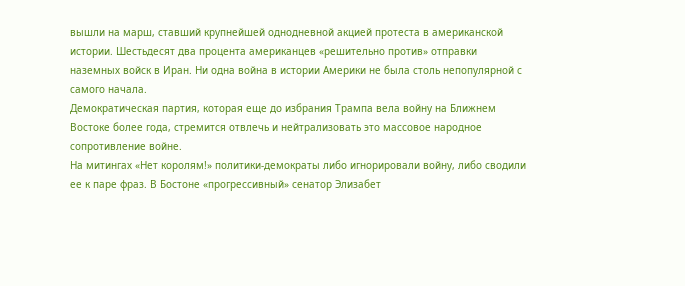вышли на марш, ставший крупнейшей однодневной акцией протеста в американской истории. Шестьдесят два процента американцев «решительно против» отправки наземных войск в Иран. Ни одна война в истории Америки не была столь непопулярной с самого начала.
Демократическая партия, которая еще до избрания Трампа вела войну на Ближнем Востоке более года, стремится отвлечь и нейтрализовать это массовое народное сопротивление войне.
На митингах «Нет королям!» политики-демократы либо игнорировали войну, либо сводили ее к паре фраз. В Бостоне «прогрессивный» сенатор Элизабет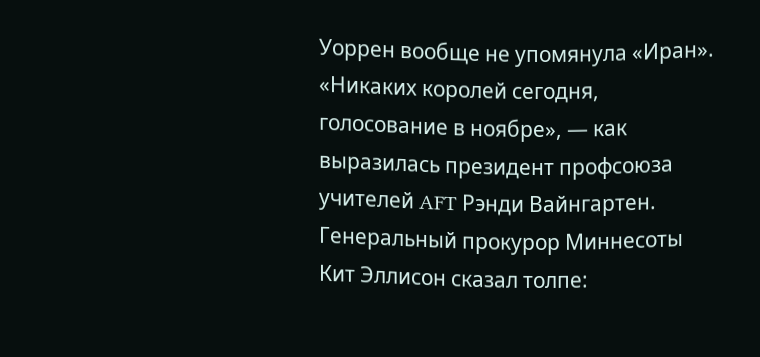Уоррен вообще не упомянула «Иран». «Никаких королей сегодня, голосование в ноябре», — как выразилась президент профсоюза учителей AFT Рэнди Вайнгартен. Генеральный прокурор Миннесоты Кит Эллисон сказал толпе: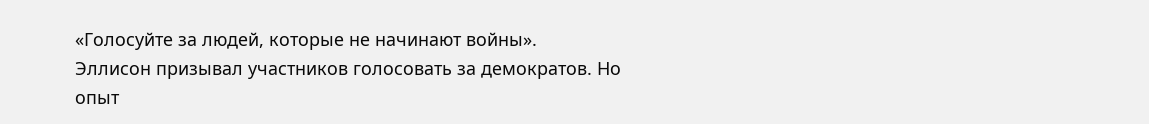«Голосуйте за людей, которые не начинают войны».
Эллисон призывал участников голосовать за демократов. Но опыт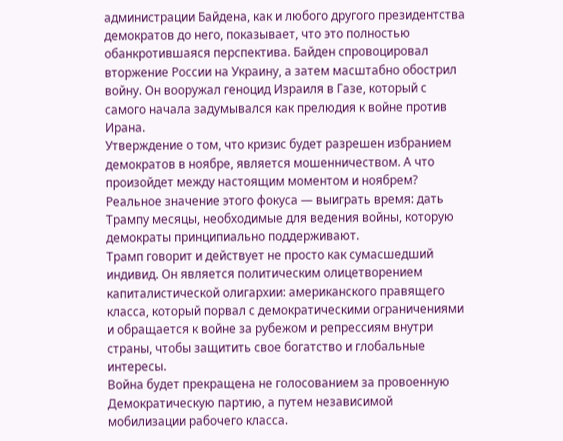администрации Байдена, как и любого другого президентства демократов до него, показывает, что это полностью обанкротившаяся перспектива. Байден спровоцировал вторжение России на Украину, а затем масштабно обострил войну. Он вооружал геноцид Израиля в Газе, который с самого начала задумывался как прелюдия к войне против Ирана.
Утверждение о том, что кризис будет разрешен избранием демократов в ноябре, является мошенничеством. А что произойдет между настоящим моментом и ноябрем? Реальное значение этого фокуса — выиграть время: дать Трампу месяцы, необходимые для ведения войны, которую демократы принципиально поддерживают.
Трамп говорит и действует не просто как сумасшедший индивид. Он является политическим олицетворением капиталистической олигархии: американского правящего класса, который порвал с демократическими ограничениями и обращается к войне за рубежом и репрессиям внутри страны, чтобы защитить свое богатство и глобальные интересы.
Война будет прекращена не голосованием за провоенную Демократическую партию, а путем независимой мобилизации рабочего класса.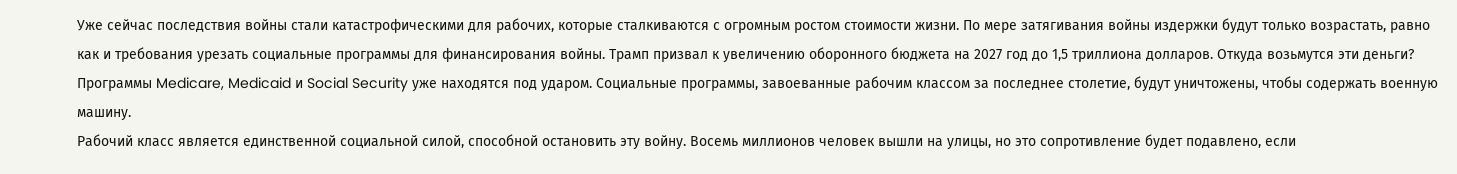Уже сейчас последствия войны стали катастрофическими для рабочих, которые сталкиваются с огромным ростом стоимости жизни. По мере затягивания войны издержки будут только возрастать, равно как и требования урезать социальные программы для финансирования войны. Трамп призвал к увеличению оборонного бюджета на 2027 год до 1,5 триллиона долларов. Откуда возьмутся эти деньги? Программы Medicare, Medicaid и Social Security уже находятся под ударом. Социальные программы, завоеванные рабочим классом за последнее столетие, будут уничтожены, чтобы содержать военную машину.
Рабочий класс является единственной социальной силой, способной остановить эту войну. Восемь миллионов человек вышли на улицы, но это сопротивление будет подавлено, если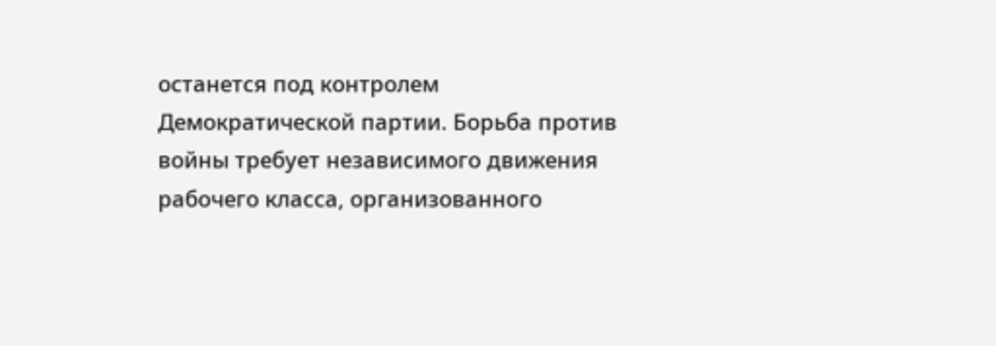останется под контролем Демократической партии. Борьба против войны требует независимого движения рабочего класса, организованного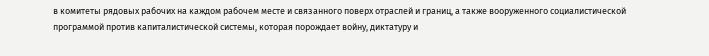в комитеты рядовых рабочих на каждом рабочем месте и связанного поверх отраслей и границ, а также вооруженного социалистической программой против капиталистической системы, которая порождает войну, диктатуру и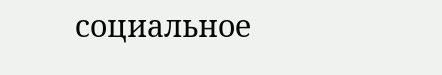социальное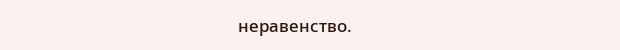неравенство.